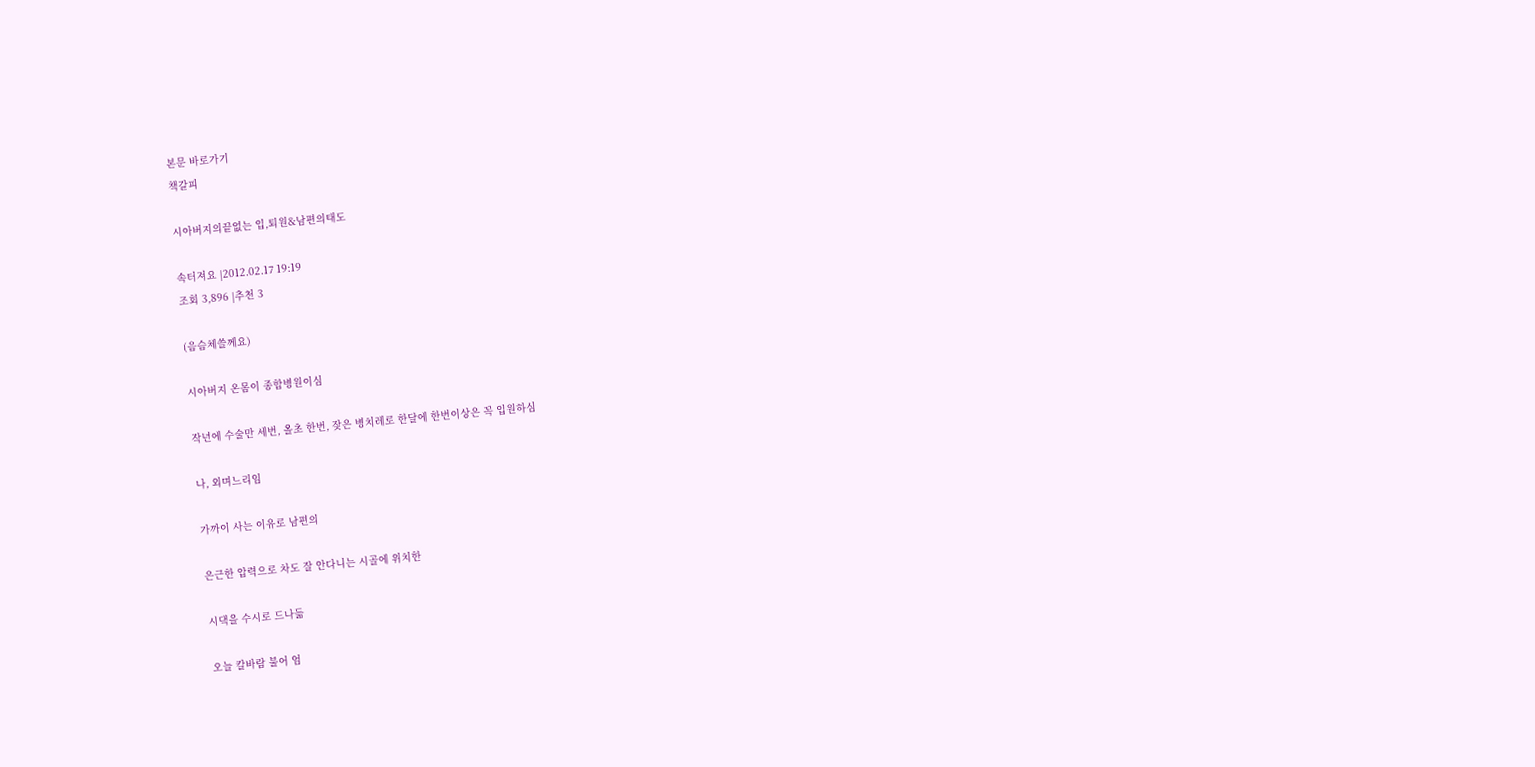본문 바로가기
책갈피

시아버지의끝없는 입,퇴원&남편의태도

속터져요 |2012.02.17 19:19
조회 3,896 |추천 3

(음슴체쓸께요)

시아버지 온몸이 종합병원이심

작년에 수술만 세번, 올초 한번, 잦은 병치레로 한달에 한번이상은 꼭 입원하심

나, 외며느리임

가까이 사는 이유로 남편의

은근한 압력으로 차도 잘 안다니는 시골에 위치한

시댁을 수시로 드나듦

오늘 칼바람 불어 엄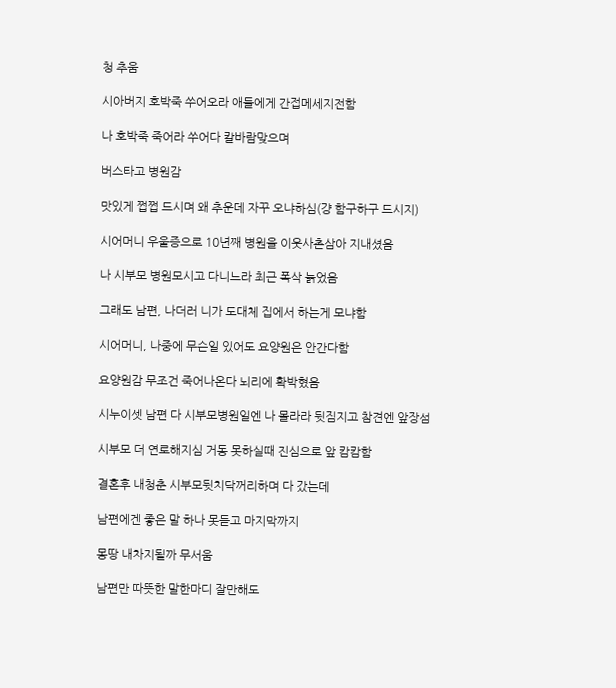청 추움

시아버지 호박죽 쑤어오라 애들에게 간접메세지전함

나 호박죽 죽어라 쑤어다 칼바람맞으며

버스타고 병원감

맛있게 쩝쩝 드시며 왜 추운데 자꾸 오냐하심(걍 함구하구 드시지)

시어머니 우울증으로 10년째 병원을 이웃사촌삼아 지내셨음

나 시부모 병원모시고 다니느라 최근 폭삭 늙었음

그래도 남편, 나더러 니가 도대체 집에서 하는게 모냐함

시어머니, 나중에 무슨일 있어도 요양원은 안간다함

요양원감 무조건 죽어나온다 뇌리에 확박혔음

시누이셋 남편 다 시부모병원일엔 나 몰라라 뒷짐지고 참견엔 앞장섬

시부모 더 연로해지심 거동 못하실때 진심으로 앞 캄캄함

결혼후 내청춘 시부모뒷치닥꺼리하며 다 갔는데

남편에겐 좋은 말 하나 못듣고 마지막까지

몽땅 내차지될까 무서움

남편만 따뜻한 말한마디 잘만해도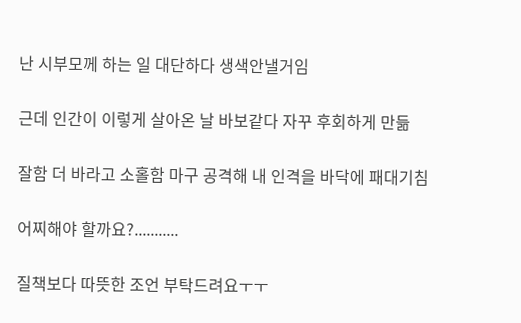난 시부모께 하는 일 대단하다 생색안낼거임

근데 인간이 이렇게 살아온 날 바보같다 자꾸 후회하게 만듦

잘함 더 바라고 소홀함 마구 공격해 내 인격을 바닥에 패대기침

어찌해야 할까요?...........

질책보다 따뜻한 조언 부탁드려요ㅜㅜ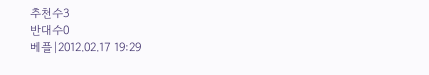추천수3
반대수0
베플|2012.02.17 19:29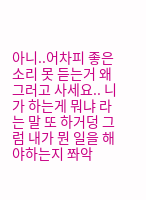아니..어차피 좋은소리 못 듣는거 왜 그러고 사세요.. 니가 하는게 뭐냐 라는 말 또 하거덩 그럼 내가 뭔 일을 해야하는지 쫘악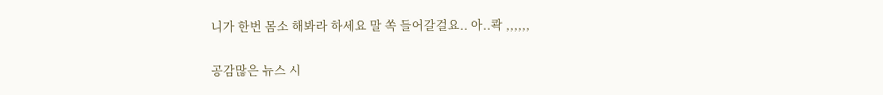니가 한번 몸소 해봐라 하세요 말 쏙 들어갈걸요.. 아..콱 ,,,,,,

공감많은 뉴스 시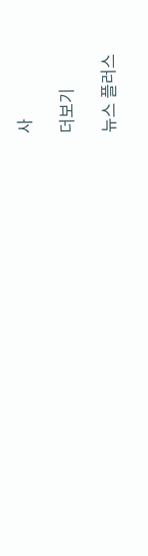사

더보기

뉴스 플러스